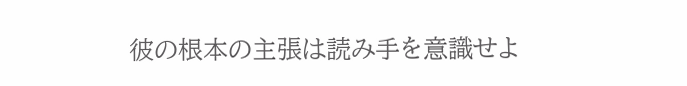彼の根本の主張は読み手を意識せよ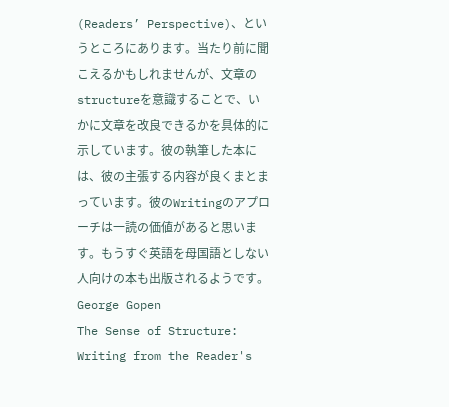(Readers’ Perspective)、というところにあります。当たり前に聞こえるかもしれませんが、文章のstructureを意識することで、いかに文章を改良できるかを具体的に示しています。彼の執筆した本には、彼の主張する内容が良くまとまっています。彼のWritingのアプローチは一読の価値があると思います。もうすぐ英語を母国語としない人向けの本も出版されるようです。
George Gopen
The Sense of Structure: Writing from the Reader's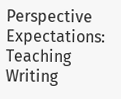Perspective
Expectations: Teaching Writing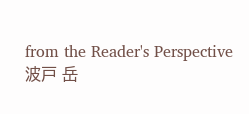from the Reader's Perspective
波戸 岳